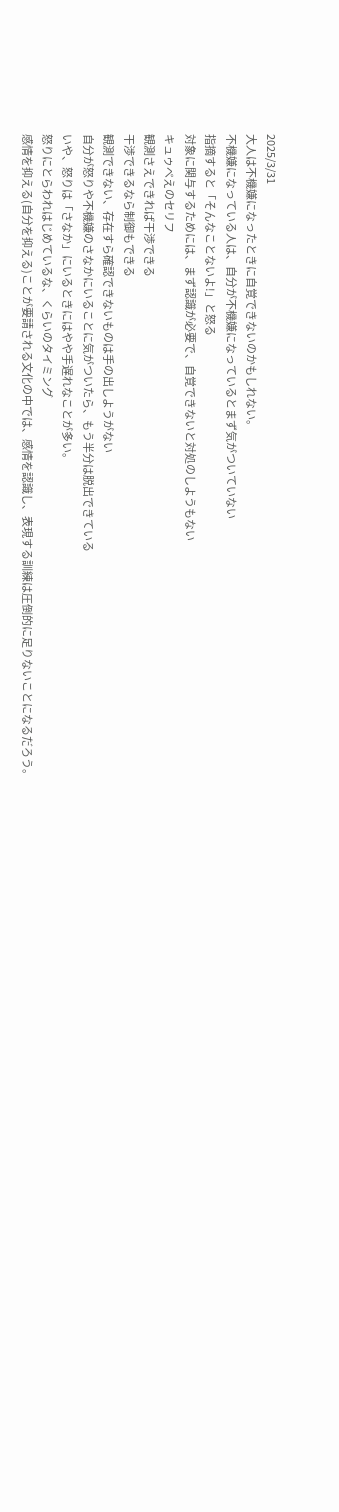2025/3/31
大人は不機嫌になったときに自覚できないのかもしれない。
不機嫌になっている人は、自分が不機嫌になっているとまず気がついていない
指摘すると「そんなことないよ!」と怒る
対象に関与するためには、まず認識が必要で、自覚できないと対処のしようもない
キュゥべえのセリフ
観測さえできれば干渉できる
干渉できるなら制御もできる
観測できない、存在すら確認できないものは手の出しようがない
自分が怒りや不機嫌のさなかにいることに気がついたら、もう半分は脱出できている
いや、怒りは「さなか」にいるときにはやや手遅れなことが多い。
怒りにとらわれはじめているな、くらいのタイミング
感情を抑える(自分を抑える)ことが要請される文化の中では、感情を認識し、表現する訓練は圧倒的に足りないことになるだろう。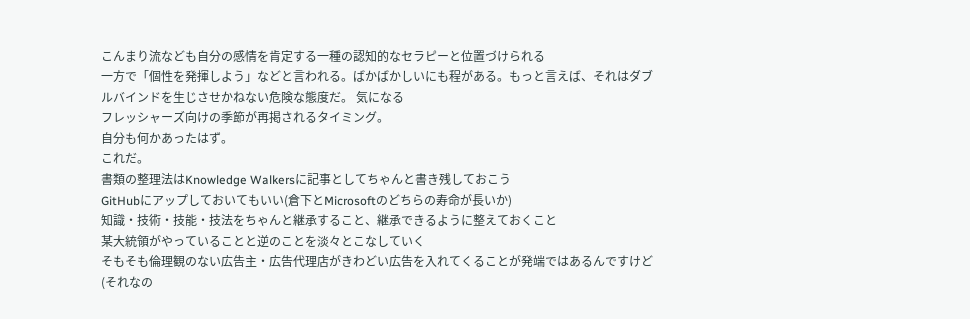こんまり流なども自分の感情を肯定する一種の認知的なセラピーと位置づけられる
一方で「個性を発揮しよう」などと言われる。ばかばかしいにも程がある。もっと言えば、それはダブルバインドを生じさせかねない危険な態度だ。 気になる
フレッシャーズ向けの季節が再掲されるタイミング。
自分も何かあったはず。
これだ。
書類の整理法はKnowledge Walkersに記事としてちゃんと書き残しておこう
GitHubにアップしておいてもいい(倉下とMicrosoftのどちらの寿命が長いか)
知識・技術・技能・技法をちゃんと継承すること、継承できるように整えておくこと
某大統領がやっていることと逆のことを淡々とこなしていく
そもそも倫理観のない広告主・広告代理店がきわどい広告を入れてくることが発端ではあるんですけど(それなの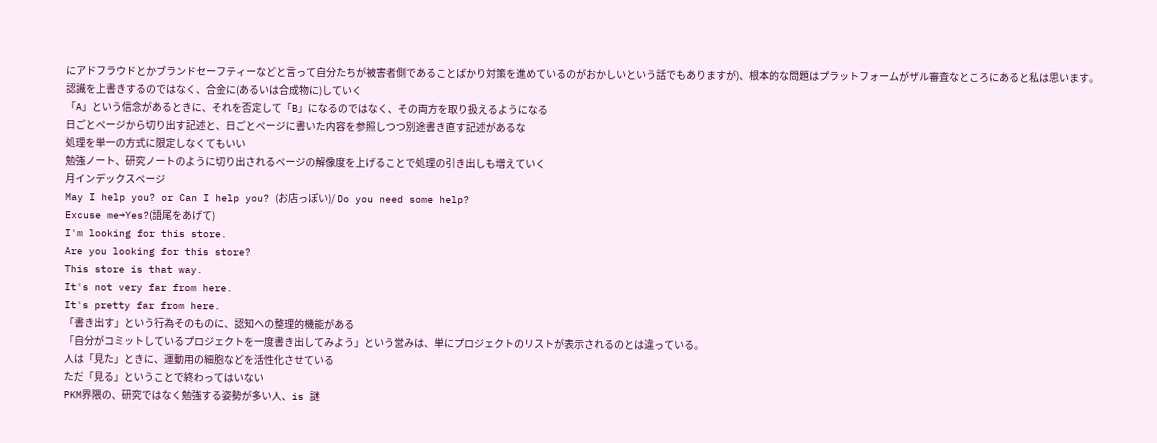にアドフラウドとかブランドセーフティーなどと言って自分たちが被害者側であることばかり対策を進めているのがおかしいという話でもありますが)、根本的な問題はプラットフォームがザル審査なところにあると私は思います。
認識を上書きするのではなく、合金に(あるいは合成物に)していく
「A」という信念があるときに、それを否定して「B」になるのではなく、その両方を取り扱えるようになる
日ごとページから切り出す記述と、日ごとページに書いた内容を参照しつつ別途書き直す記述があるな
処理を単一の方式に限定しなくてもいい
勉強ノート、研究ノートのように切り出されるページの解像度を上げることで処理の引き出しも増えていく
月インデックスページ
May I help you? or Can I help you? (お店っぽい)/ Do you need some help?
Excuse me→Yes?(語尾をあげて)
I'm looking for this store.
Are you looking for this store?
This store is that way.
It's not very far from here.
It's pretty far from here.
「書き出す」という行為そのものに、認知への整理的機能がある
「自分がコミットしているプロジェクトを一度書き出してみよう」という営みは、単にプロジェクトのリストが表示されるのとは違っている。
人は「見た」ときに、運動用の細胞などを活性化させている
ただ「見る」ということで終わってはいない
PKM界隈の、研究ではなく勉強する姿勢が多い人、is 謎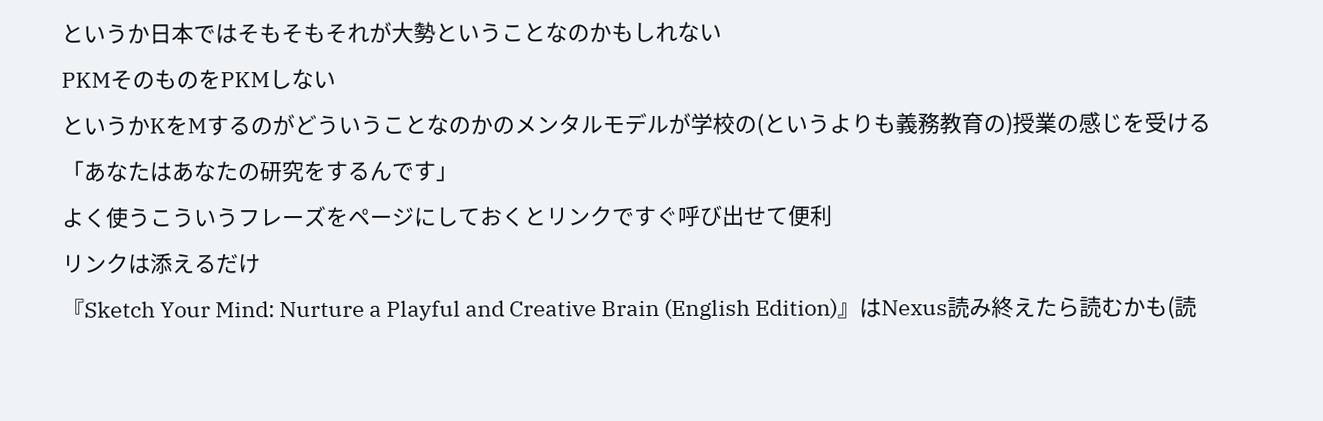というか日本ではそもそもそれが大勢ということなのかもしれない
PKMそのものをPKMしない
というかKをMするのがどういうことなのかのメンタルモデルが学校の(というよりも義務教育の)授業の感じを受ける
「あなたはあなたの研究をするんです」
よく使うこういうフレーズをページにしておくとリンクですぐ呼び出せて便利
リンクは添えるだけ
『Sketch Your Mind: Nurture a Playful and Creative Brain (English Edition)』はNexus読み終えたら読むかも(読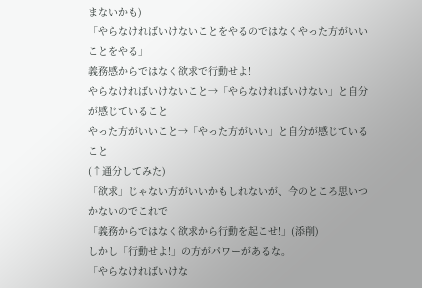まないかも)
「やらなければいけないことをやるのではなくやった方がいいことをやる」
義務感からではなく欲求で行動せよ!
やらなければいけないこと→「やらなければいけない」と自分が感じていること
やった方がいいこと→「やった方がいい」と自分が感じていること
(↑通分してみた)
「欲求」じゃない方がいいかもしれないが、今のところ思いつかないのでこれで
「義務からではなく欲求から行動を起こせ!」(添削)
しかし「行動せよ!」の方がパワーがあるな。
「やらなければいけな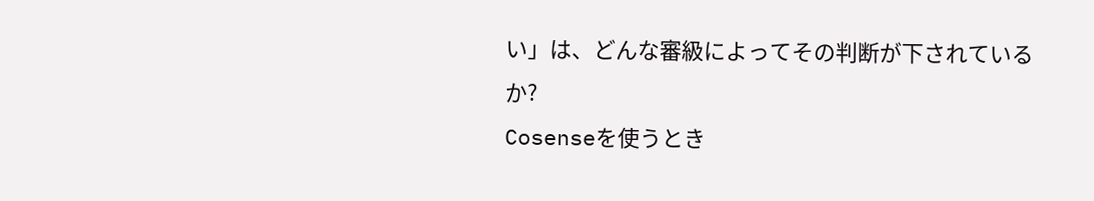い」は、どんな審級によってその判断が下されているか?
Cosenseを使うとき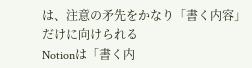は、注意の矛先をかなり「書く内容」だけに向けられる
Notionは「書く内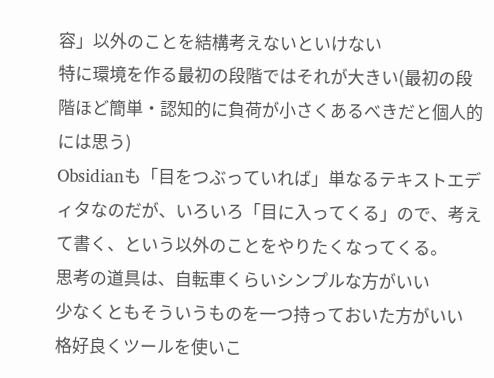容」以外のことを結構考えないといけない
特に環境を作る最初の段階ではそれが大きい(最初の段階ほど簡単・認知的に負荷が小さくあるべきだと個人的には思う)
Obsidianも「目をつぶっていれば」単なるテキストエディタなのだが、いろいろ「目に入ってくる」ので、考えて書く、という以外のことをやりたくなってくる。
思考の道具は、自転車くらいシンプルな方がいい
少なくともそういうものを一つ持っておいた方がいい
格好良くツールを使いこ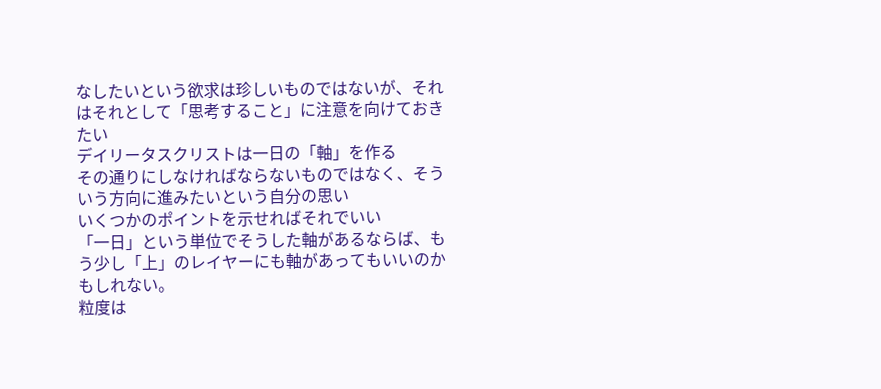なしたいという欲求は珍しいものではないが、それはそれとして「思考すること」に注意を向けておきたい
デイリータスクリストは一日の「軸」を作る
その通りにしなければならないものではなく、そういう方向に進みたいという自分の思い
いくつかのポイントを示せればそれでいい
「一日」という単位でそうした軸があるならば、もう少し「上」のレイヤーにも軸があってもいいのかもしれない。
粒度は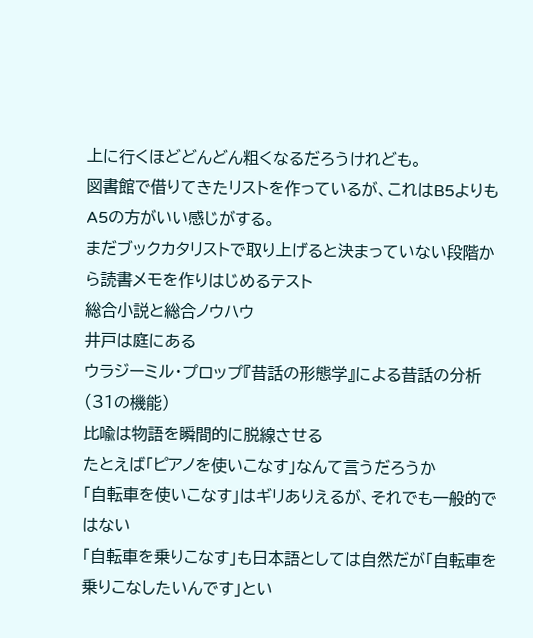上に行くほどどんどん粗くなるだろうけれども。
図書館で借りてきたリストを作っているが、これはB5よりもA5の方がいい感じがする。
まだブックカタリストで取り上げると決まっていない段階から読書メモを作りはじめるテスト
総合小説と総合ノウハウ
井戸は庭にある
ウラジーミル・プロップ『昔話の形態学』による昔話の分析(31の機能)
比喩は物語を瞬間的に脱線させる
たとえば「ピアノを使いこなす」なんて言うだろうか
「自転車を使いこなす」はギリありえるが、それでも一般的ではない
「自転車を乗りこなす」も日本語としては自然だが「自転車を乗りこなしたいんです」とい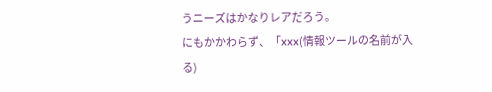うニーズはかなりレアだろう。
にもかかわらず、「xxx(情報ツールの名前が入る)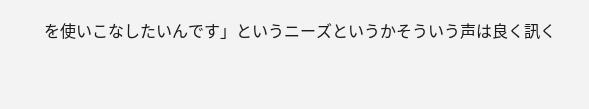を使いこなしたいんです」というニーズというかそういう声は良く訊く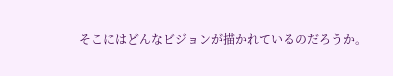そこにはどんなビジョンが描かれているのだろうか。